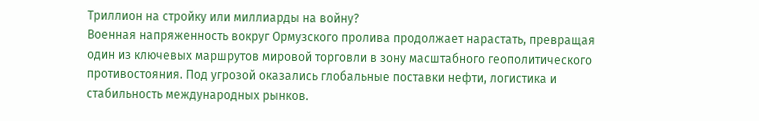Триллион на стройку или миллиарды на войну?
Военная напряженность вокруг Ормузского пролива продолжает нарастать, превращая один из ключевых маршрутов мировой торговли в зону масштабного геополитического противостояния. Под угрозой оказались глобальные поставки нефти, логистика и стабильность международных рынков.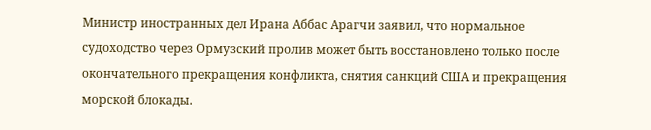Министр иностранных дел Ирана Аббас Арагчи заявил, что нормальное судоходство через Ормузский пролив может быть восстановлено только после окончательного прекращения конфликта, снятия санкций США и прекращения морской блокады.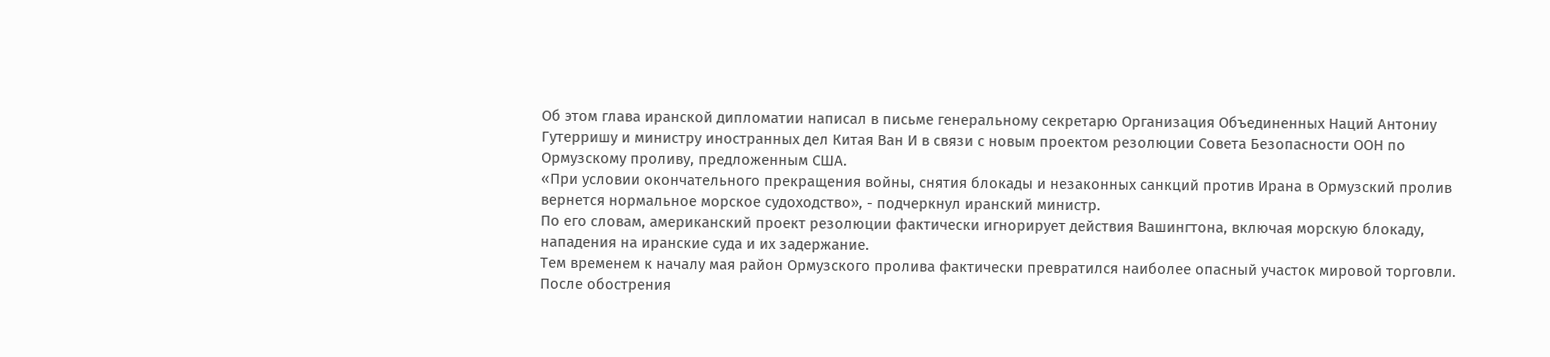Об этом глава иранской дипломатии написал в письме генеральному секретарю Организация Объединенных Наций Антониу Гутерришу и министру иностранных дел Китая Ван И в связи с новым проектом резолюции Совета Безопасности ООН по Ормузскому проливу, предложенным США.
«При условии окончательного прекращения войны, снятия блокады и незаконных санкций против Ирана в Ормузский пролив вернется нормальное морское судоходство», - подчеркнул иранский министр.
По его словам, американский проект резолюции фактически игнорирует действия Вашингтона, включая морскую блокаду, нападения на иранские суда и их задержание.
Тем временем к началу мая район Ормузского пролива фактически превратился наиболее опасный участок мировой торговли. После обострения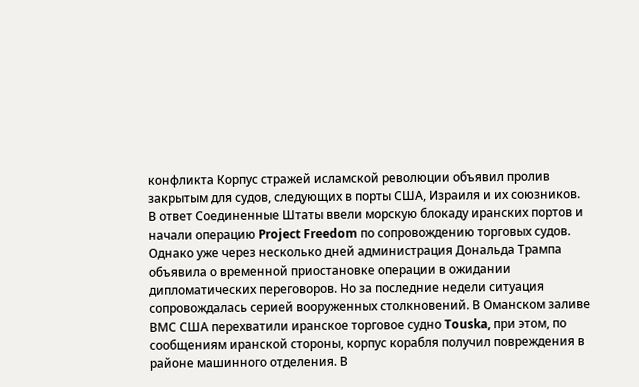конфликта Корпус стражей исламской революции объявил пролив закрытым для судов, следующих в порты США, Израиля и их союзников. В ответ Соединенные Штаты ввели морскую блокаду иранских портов и начали операцию Project Freedom по сопровождению торговых судов.
Однако уже через несколько дней администрация Дональда Трампа объявила о временной приостановке операции в ожидании дипломатических переговоров. Но за последние недели ситуация сопровождалась серией вооруженных столкновений. В Оманском заливе ВМС США перехватили иранское торговое судно Touska, при этом, по сообщениям иранской стороны, корпус корабля получил повреждения в районе машинного отделения. В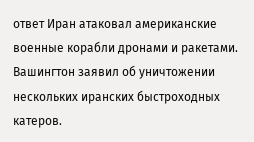ответ Иран атаковал американские военные корабли дронами и ракетами. Вашингтон заявил об уничтожении нескольких иранских быстроходных катеров.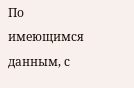По имеющимся данным, с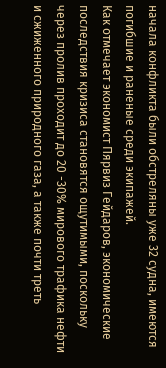начала конфликта были обстреляны уже 32 судна, имеются погибшие и раненые среди экипажей.
Как отмечает экономист Пярвиз Гейдаров, экономические последствия кризиса становятся ощутимыми, поскольку через пролив проходит до 20 -30% мирового трафика нефти и сжиженного природного газа, а также почти треть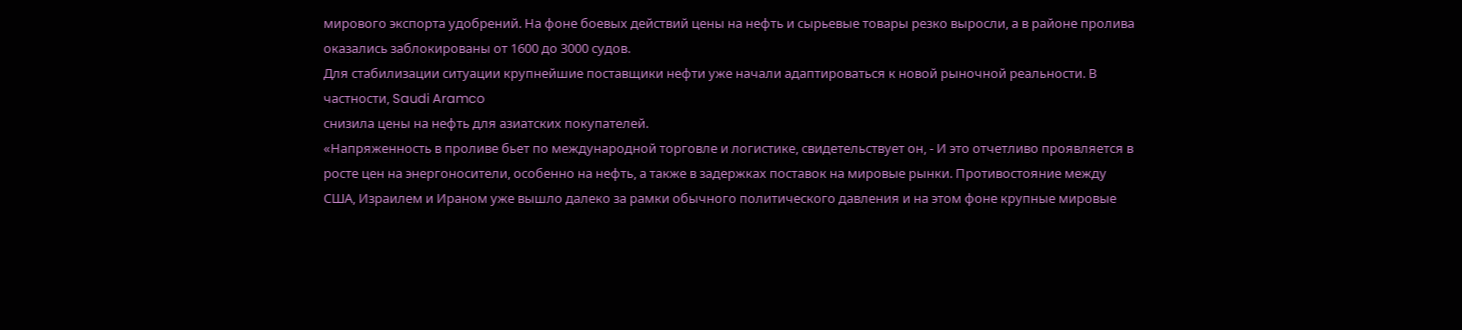мирового экспорта удобрений. На фоне боевых действий цены на нефть и сырьевые товары резко выросли, а в районе пролива оказались заблокированы от 1600 до 3000 судов.
Для стабилизации ситуации крупнейшие поставщики нефти уже начали адаптироваться к новой рыночной реальности. В частности, Saudi Aramco
снизила цены на нефть для азиатских покупателей.
«Напряженность в проливе бьет по международной торговле и логистике, свидетельствует он, - И это отчетливо проявляется в росте цен на энергоносители, особенно на нефть, а также в задержках поставок на мировые рынки. Противостояние между США, Израилем и Ираном уже вышло далеко за рамки обычного политического давления и на этом фоне крупные мировые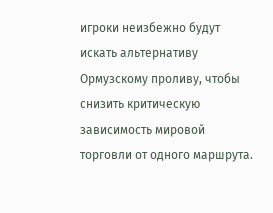игроки неизбежно будут искать альтернативу Ормузскому проливу, чтобы снизить критическую зависимость мировой торговли от одного маршрута.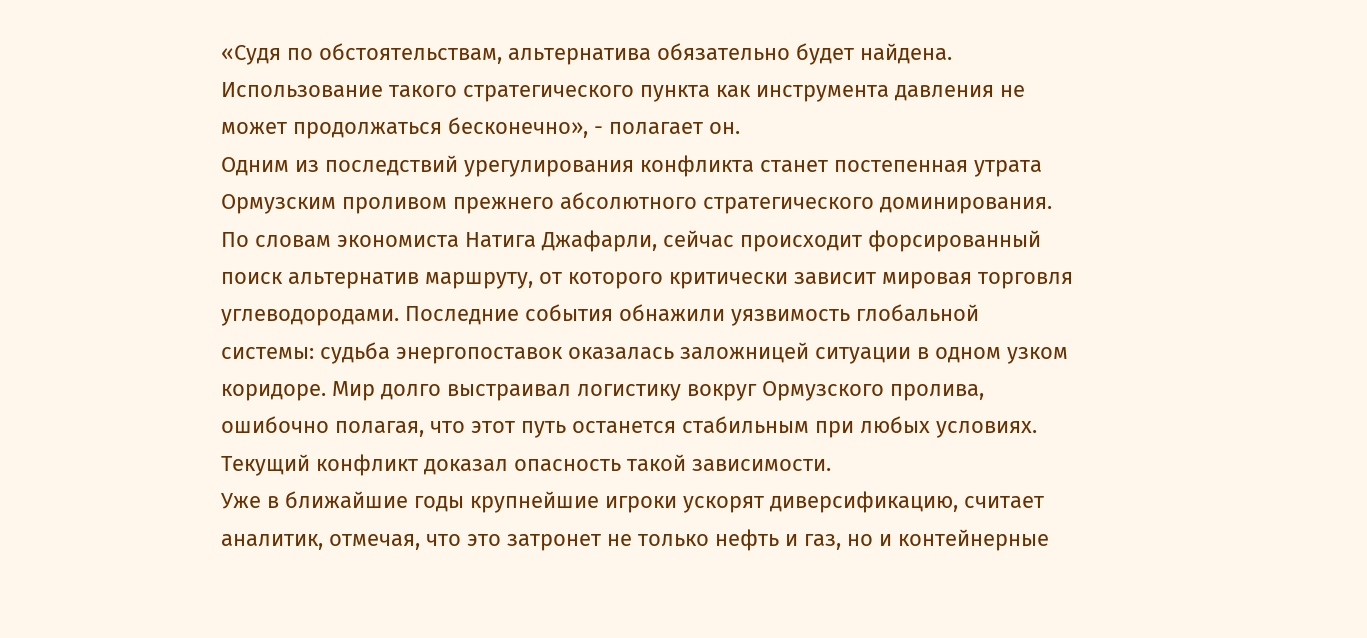«Судя по обстоятельствам, альтернатива обязательно будет найдена. Использование такого стратегического пункта как инструмента давления не может продолжаться бесконечно», - полагает он.
Одним из последствий урегулирования конфликта станет постепенная утрата Ормузским проливом прежнего абсолютного стратегического доминирования.
По словам экономиста Натига Джафарли, сейчас происходит форсированный поиск альтернатив маршруту, от которого критически зависит мировая торговля углеводородами. Последние события обнажили уязвимость глобальной системы: судьба энергопоставок оказалась заложницей ситуации в одном узком коридоре. Мир долго выстраивал логистику вокруг Ормузского пролива, ошибочно полагая, что этот путь останется стабильным при любых условиях. Текущий конфликт доказал опасность такой зависимости.
Уже в ближайшие годы крупнейшие игроки ускорят диверсификацию, считает аналитик, отмечая, что это затронет не только нефть и газ, но и контейнерные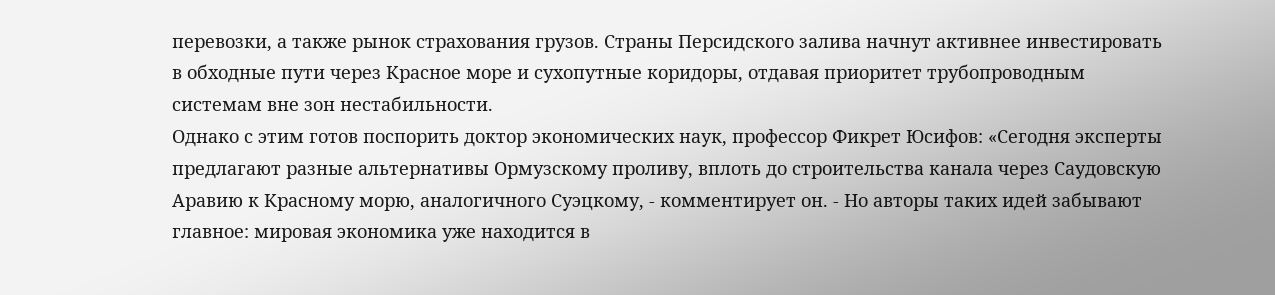перевозки, а также рынок страхования грузов. Страны Персидского залива начнут активнее инвестировать в обходные пути через Красное море и сухопутные коридоры, отдавая приоритет трубопроводным системам вне зон нестабильности.
Однако с этим готов поспорить доктор экономических наук, профессор Фикрет Юсифов: «Сегодня эксперты предлагают разные альтернативы Ормузскому проливу, вплоть до строительства канала через Саудовскую Аравию к Красному морю, аналогичного Суэцкому, - комментирует он. - Но авторы таких идей забывают главное: мировая экономика уже находится в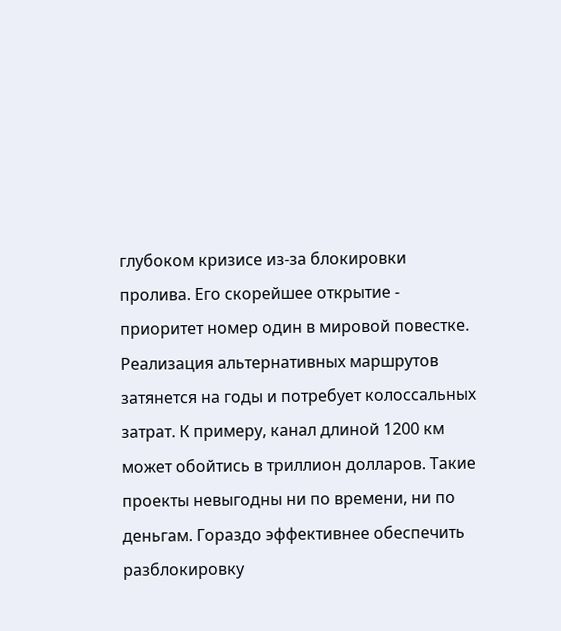глубоком кризисе из-за блокировки пролива. Его скорейшее открытие - приоритет номер один в мировой повестке.
Реализация альтернативных маршрутов затянется на годы и потребует колоссальных затрат. К примеру, канал длиной 1200 км может обойтись в триллион долларов. Такие проекты невыгодны ни по времени, ни по деньгам. Гораздо эффективнее обеспечить разблокировку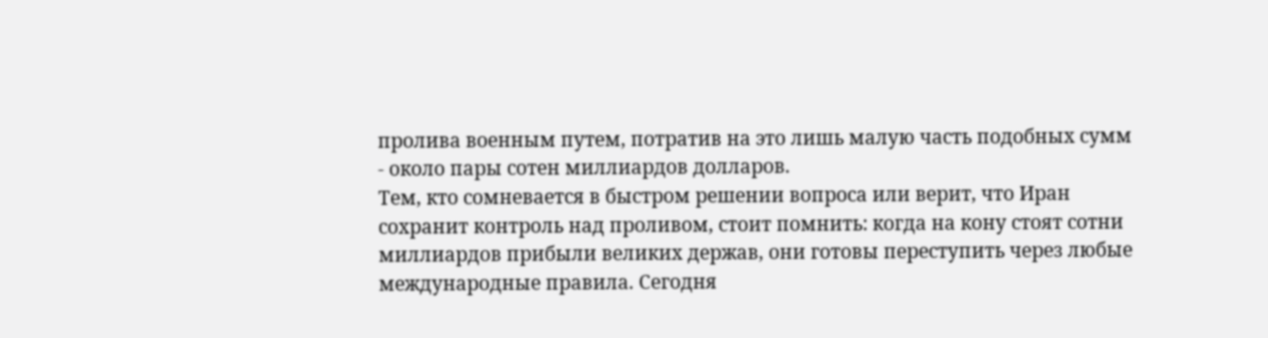пролива военным путем, потратив на это лишь малую часть подобных сумм - около пары сотен миллиардов долларов.
Тем, кто сомневается в быстром решении вопроса или верит, что Иран сохранит контроль над проливом, стоит помнить: когда на кону стоят сотни миллиардов прибыли великих держав, они готовы переступить через любые международные правила. Сегодня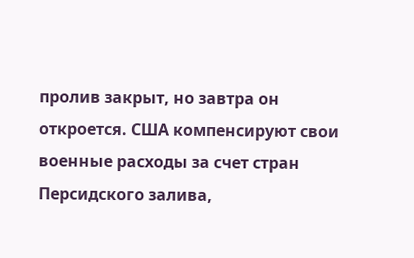пролив закрыт, но завтра он откроется. США компенсируют свои военные расходы за счет стран Персидского залива,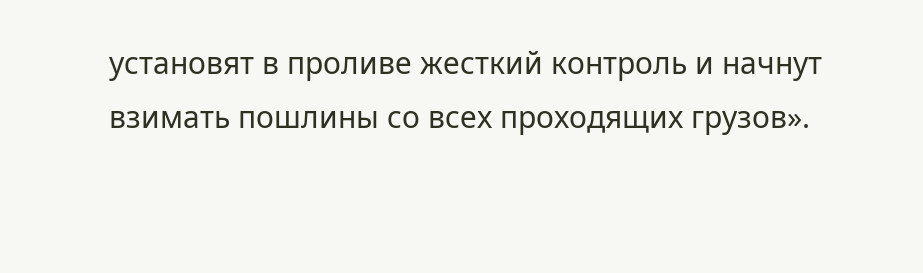установят в проливе жесткий контроль и начнут взимать пошлины со всех проходящих грузов».